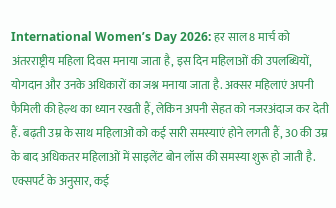International Women’s Day 2026: हर साल 8 मार्च को अंतरराष्ट्रीय महिला दिवस मनाया जाता है, इस दिन महिलाओं की उपलब्धियों, योगदान और उनके अधिकारों का जश्न मनाया जाता है. अक्सर महिलाएं अपनी फैमिली की हेल्थ का ध्यान रखती हैं, लेकिन अपनी सेहत को नजरअंदाज कर देती हैं. बढ़ती उम्र के साथ महिलाओं को कई सारी समस्याएं होने लगती हैं, 30 की उम्र के बाद अधिकतर महिलाओं में साइलेंट बोन लॉस की समस्या शुरू हो जाती है.
एक्सपर्ट के अनुसार, कई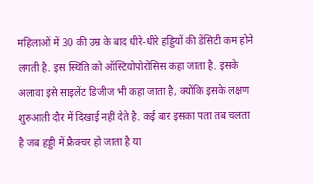महिलाओं में 30 की उम्र के बाद धीरे-धीरे हड्डियों की डेंसिटी कम होने लगती है. इस स्थिति को ऑस्टियोपोरोसिस कहा जाता है. इसके अलावा इसे साइलेंट डिजीज भी कहा जाता है, क्योंकि इसके लक्षण शुरुआती दौर में दिखाई नहीं देते है. कई बार इसका पता तब चलता है जब हड्डी में फ्रैक्चर हो जाता है या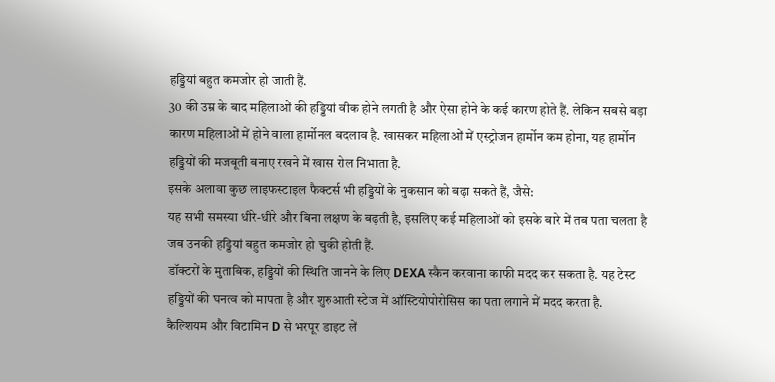हड्डियां बहुत कमजोर हो जाती हैं.
30 की उम्र के बाद महिलाओं की हड्डियां वीक होने लगती है और ऐसा होने के कई कारण होते हैं. लेकिन सबसे बड़ा कारण महिलाओं में होने वाला हार्मोनल बदलाव है. खासकर महिलाओं में एस्ट्रोजन हार्मोन कम होना, यह हार्मोन हड्डियों की मजबूती बनाए रखने में खास रोल निभाता है.
इसके अलावा कुछ लाइफस्टाइल फैक्टर्स भी हड्डियों के नुकसान को बढ़ा सकते हैं, जैसे:
यह सभी समस्या धीरे-धीरे और बिना लक्षण के बढ़ती है, इसलिए कई महिलाओं को इसके बारे में तब पता चलता है जब उनकी हड्डियां बहुत कमजोर हो चुकी होती हैं.
डॉक्टरों के मुताबिक, हड्डियों की स्थिति जानने के लिए DEXA स्कैन करवाना काफी मदद कर सकता है. यह टेस्ट हड्डियों की घनत्व को मापता है और शुरुआती स्टेज में ऑस्टियोपोरोसिस का पता लगाने में मदद करता है.
कैल्शियम और विटामिन D से भरपूर डाइट लें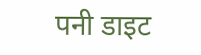पनी डाइट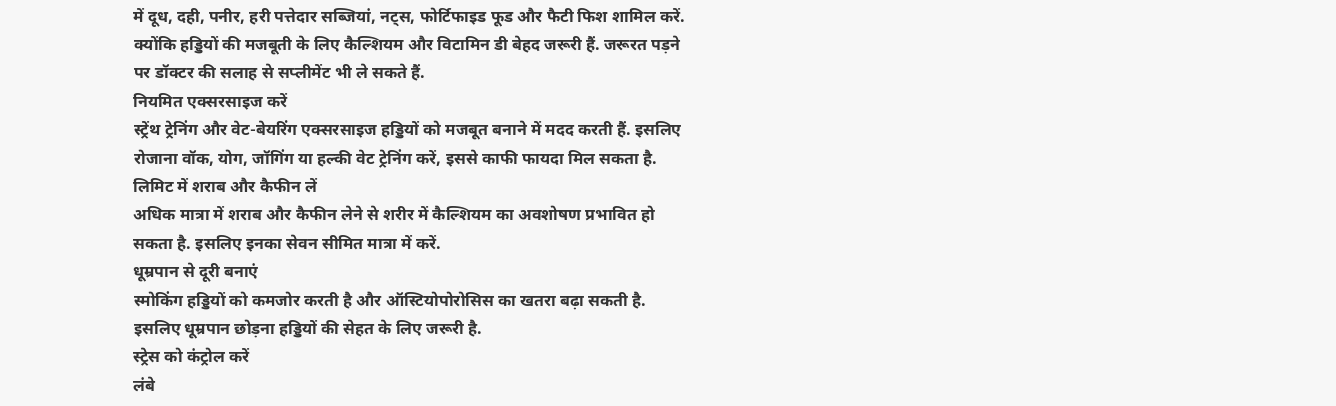में दूध, दही, पनीर, हरी पत्तेदार सब्जियां, नट्स, फोर्टिफाइड फूड और फैटी फिश शामिल करें. क्योंकि हड्डियों की मजबूती के लिए कैल्शियम और विटामिन डी बेहद जरूरी हैं. जरूरत पड़ने पर डॉक्टर की सलाह से सप्लीमेंट भी ले सकते हैं.
नियमित एक्सरसाइज करें
स्ट्रेंथ ट्रेनिंग और वेट-बेयरिंग एक्सरसाइज हड्डियों को मजबूत बनाने में मदद करती हैं. इसलिए रोजाना वॉक, योग, जॉगिंग या हल्की वेट ट्रेनिंग करें, इससे काफी फायदा मिल सकता है.
लिमिट में शराब और कैफीन लें
अधिक मात्रा में शराब और कैफीन लेने से शरीर में कैल्शियम का अवशोषण प्रभावित हो सकता है. इसलिए इनका सेवन सीमित मात्रा में करें.
धूम्रपान से दूरी बनाएं
स्मोकिंग हड्डियों को कमजोर करती है और ऑस्टियोपोरोसिस का खतरा बढ़ा सकती है. इसलिए धूम्रपान छोड़ना हड्डियों की सेहत के लिए जरूरी है.
स्ट्रेस को कंट्रोल करें
लंबे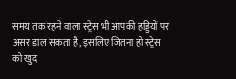समय तक रहने वाला स्ट्रेस भी आपकी हड्डियों पर असर डाल सकता है, इसलिए जितना हो स्ट्रेस को खुद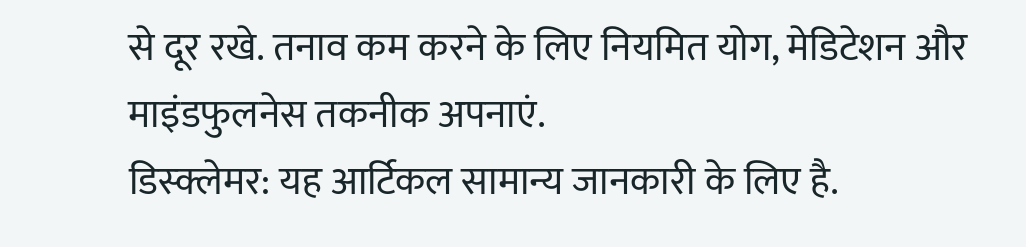से दूर रखे. तनाव कम करने के लिए नियमित योग, मेडिटेशन और माइंडफुलनेस तकनीक अपनाएं.
डिस्क्लेमर: यह आर्टिकल सामान्य जानकारी के लिए है.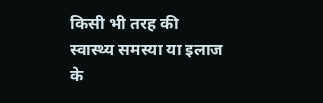किसी भी तरह की स्वास्थ्य समस्या या इलाज के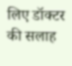लिए डॉक्टर की सलाह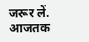जरूर लें.
आजतक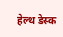हेल्थ डेस्क